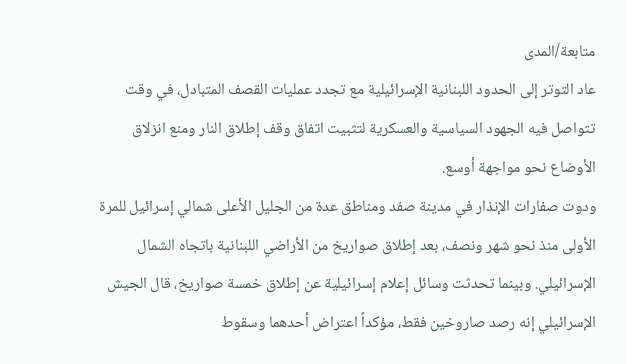متابعة/المدى
عاد التوتر إلى الحدود اللبنانية الإسرائيلية مع تجدد عمليات القصف المتبادل، في وقت تتواصل فيه الجهود السياسية والعسكرية لتثبيت اتفاق وقف إطلاق النار ومنع انزلاق الأوضاع نحو مواجهة أوسع.
ودوت صفارات الإنذار في مدينة صفد ومناطق عدة من الجليل الأعلى شمالي إسرائيل للمرة الأولى منذ نحو شهر ونصف، بعد إطلاق صواريخ من الأراضي اللبنانية باتجاه الشمال الإسرائيلي. وبينما تحدثت وسائل إعلام إسرائيلية عن إطلاق خمسة صواريخ، قال الجيش الإسرائيلي إنه رصد صاروخين فقط، مؤكداً اعتراض أحدهما وسقوط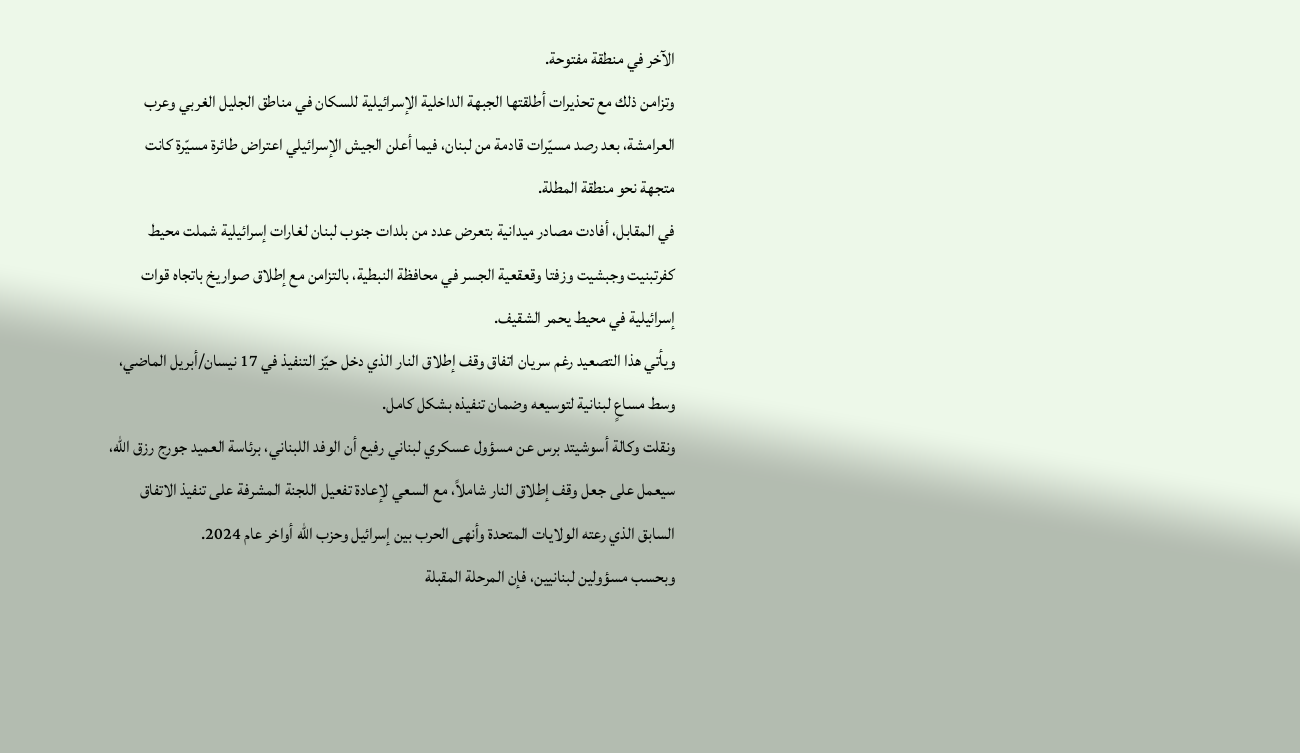الآخر في منطقة مفتوحة.
وتزامن ذلك مع تحذيرات أطلقتها الجبهة الداخلية الإسرائيلية للسكان في مناطق الجليل الغربي وعرب العرامشة، بعد رصد مسيّرات قادمة من لبنان، فيما أعلن الجيش الإسرائيلي اعتراض طائرة مسيّرة كانت متجهة نحو منطقة المطلة.
في المقابل، أفادت مصادر ميدانية بتعرض عدد من بلدات جنوب لبنان لغارات إسرائيلية شملت محيط كفرتبنيت وجبشيت وزفتا وقعقعية الجسر في محافظة النبطية، بالتزامن مع إطلاق صواريخ باتجاه قوات إسرائيلية في محيط يحمر الشقيف.
ويأتي هذا التصعيد رغم سريان اتفاق وقف إطلاق النار الذي دخل حيّز التنفيذ في 17 نيسان/أبريل الماضي، وسط مساعٍ لبنانية لتوسيعه وضمان تنفيذه بشكل كامل.
ونقلت وكالة أسوشيتد برس عن مسؤول عسكري لبناني رفيع أن الوفد اللبناني، برئاسة العميد جورج رزق الله، سيعمل على جعل وقف إطلاق النار شاملاً، مع السعي لإعادة تفعيل اللجنة المشرفة على تنفيذ الاتفاق السابق الذي رعته الولايات المتحدة وأنهى الحرب بين إسرائيل وحزب الله أواخر عام 2024.
وبحسب مسؤولين لبنانيين، فإن المرحلة المقبلة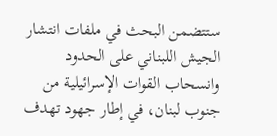ستتضمن البحث في ملفات انتشار الجيش اللبناني على الحدود وانسحاب القوات الإسرائيلية من جنوب لبنان، في إطار جهود تهدف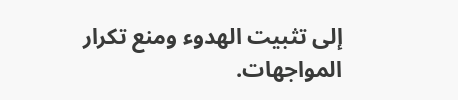إلى تثبيت الهدوء ومنع تكرار المواجهات.